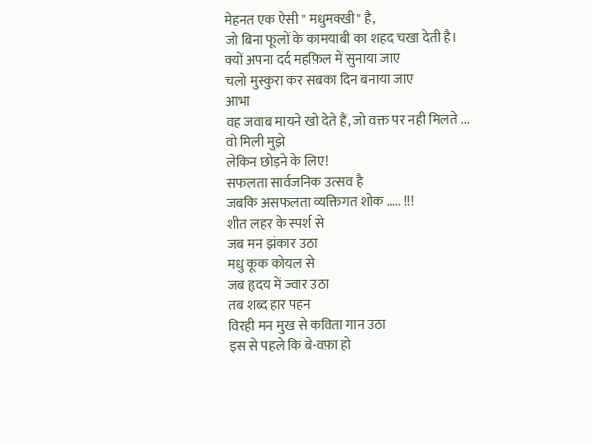मेहनत एक ऐसी " मधुमक्खी" है,
जो बिना फूलों के कामयाबी का शहद चखा देती है।
क्यों अपना दर्द महफ़िल में सुनाया जाए
चलो मुस्कुरा कर सबका दिन बनाया जाए
आभा
वह जवाब मायने खो देते हैं, जो वक्त पर नही मिलते ...
वो मिली मुझे
लेकिन छोड़ने के लिए!
सफलता सार्वजनिक उत्सव है
जबकि असफलता व्यक्तिगत शोक ….. !!!
शीत लहर के स्पर्श से
जब मन झंकार उठा
मधु कूक कोयल से
जब हृदय में ज्वार उठा
तब शब्द हार पहन
विरही मन मुख से कविता गान उठा
इस से पहले कि बे-वफ़ा हो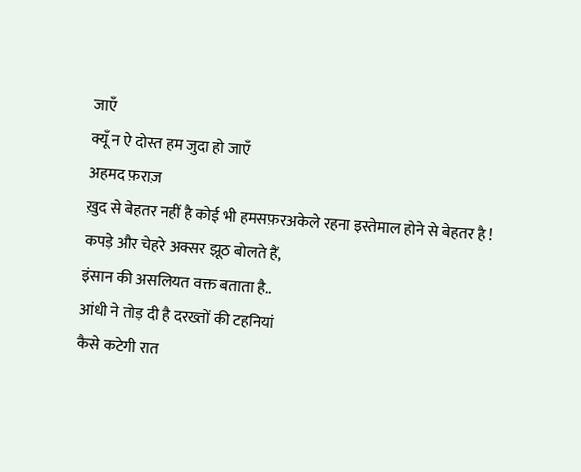जाएँ
क्यूँ न ऐ दोस्त हम जुदा हो जाएँ
अहमद फ़राज़
ख़ुद से बेहतर नहीं है कोई भी हमसफ़रअकेले रहना इस्तेमाल होने से बेहतर है !
कपड़े और चेहरे अक्सर झूठ बोलते हैं,
इंसान की असलियत वक्त बताता है..
आंधी ने तोड़ दी है दरख्तों की टहनियां
कैसे कटेगी रात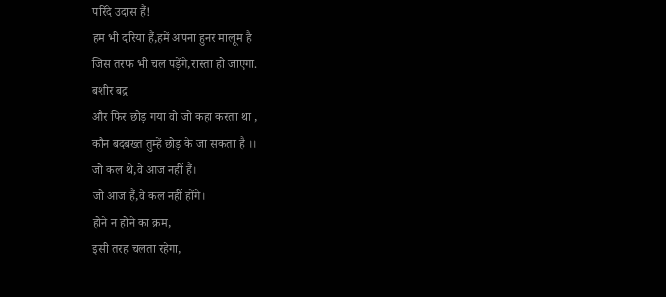परिंदे उदास हैं!
हम भी दरिया हैं,हमें अपना हुनर मालूम है
जिस तरफ भी चल पड़ेंगे,रास्ता हो जाएगा.
बशीर बद्र
और फिर छोड़ गया वो जो कहा करता था ,
कौन बदबख्त तुम्हें छोड़ के जा सकता है ।।
जो कल थे,वे आज नहीं हैं।
जो आज हैं,वे कल नहीं होंगे।
होने न होने का क्रम,
इसी तरह चलता रहेगा,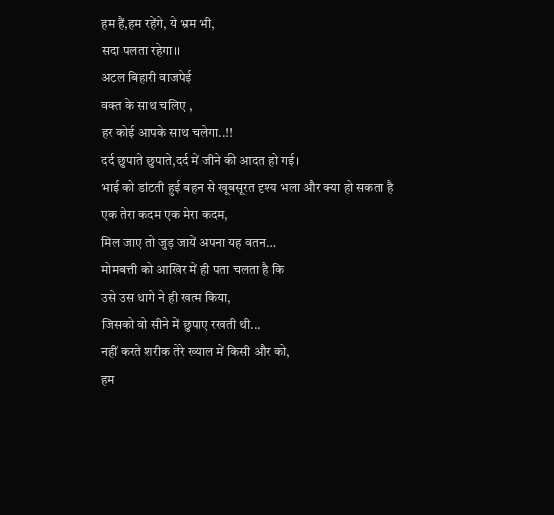हम हैं,हम रहेंगे, ये भ्रम भी,
सदा पलता रहेगा।।
अटल बिहारी वाजपेई
वक्त के साथ चलिए ,
हर कोई आपके साथ चलेगा..!!
दर्द छुपाते छुपाते,दर्द में जीने की आदत हो गई।
भाई को डांटती हुई बहन से खूबसूरत दृश्य भला और क्या हो सकता है
एक तेरा कदम एक मेरा कदम,
मिल जाए तो जुड़ जायें अपना यह वतन…
मोमबत्ती को आखिर में ही पता चलता है कि
उसे उस धागे ने ही खत्म किया,
जिसको वो सीने में छुपाए रखती थी...
नहीं करते शरीक तेरे ख्याल में किसी और को,
हम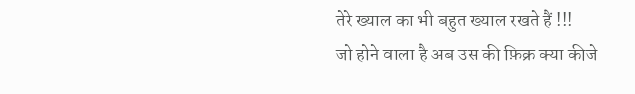तेरे ख्याल का भी बहुत ख्याल रखते हैं !!!
जो होने वाला है अब उस की फ़िक्र क्या कीजे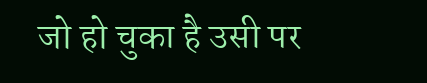जो हो चुका है उसी पर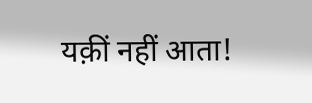यक़ीं नहीं आता!